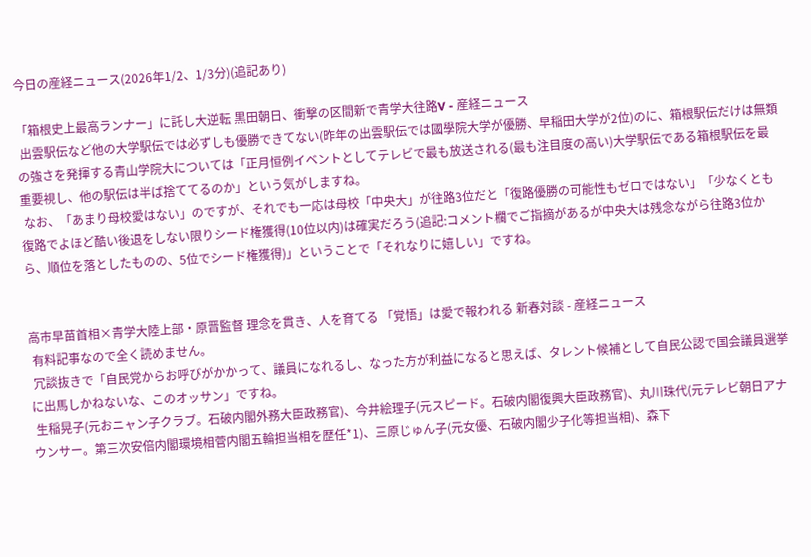今日の産経ニュース(2026年1/2、1/3分)(追記あり)

「箱根史上最高ランナー」に託し大逆転 黒田朝日、衝撃の区間新で青学大往路V - 産経ニュース
 出雲駅伝など他の大学駅伝では必ずしも優勝できてない(昨年の出雲駅伝では國學院大学が優勝、早稲田大学が2位)のに、箱根駅伝だけは無類の強さを発揮する青山学院大については「正月恒例イベントとしてテレビで最も放送される(最も注目度の高い)大学駅伝である箱根駅伝を最重要視し、他の駅伝は半ば捨ててるのか」という気がしますね。
 なお、「あまり母校愛はない」のですが、それでも一応は母校「中央大」が往路3位だと「復路優勝の可能性もゼロではない」「少なくとも復路でよほど酷い後退をしない限りシード権獲得(10位以内)は確実だろう(追記:コメント欄でご指摘があるが中央大は残念ながら往路3位から、順位を落としたものの、5位でシード権獲得)」ということで「それなりに嬉しい」ですね。


高市早苗首相×青学大陸上部・原晋監督 理念を貫き、人を育てる 「覚悟」は愛で報われる 新春対談 - 産経ニュース
 有料記事なので全く読めません。
 冗談抜きで「自民党からお呼びがかかって、議員になれるし、なった方が利益になると思えば、タレント候補として自民公認で国会議員選挙に出馬しかねないな、このオッサン」ですね。
 生稲晃子(元おニャン子クラブ。石破内閣外務大臣政務官)、今井絵理子(元スピード。石破内閣復興大臣政務官)、丸川珠代(元テレビ朝日アナウンサー。第三次安倍内閣環境相菅内閣五輪担当相を歴任*1)、三原じゅん子(元女優、石破内閣少子化等担当相)、森下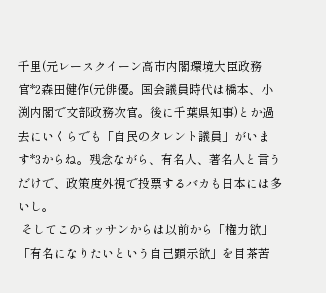千里(元レースクイーン高市内閣環境大臣政務官*2森田健作(元俳優。国会議員時代は橋本、小渕内閣で文部政務次官。後に千葉県知事)とか過去にいくらでも「自民のタレント議員」がいます*3からね。残念ながら、有名人、著名人と言うだけで、政策度外視で投票するバカも日本には多いし。
 そしてこのオッサンからは以前から「権力欲」「有名になりたいという自己顕示欲」を目茶苦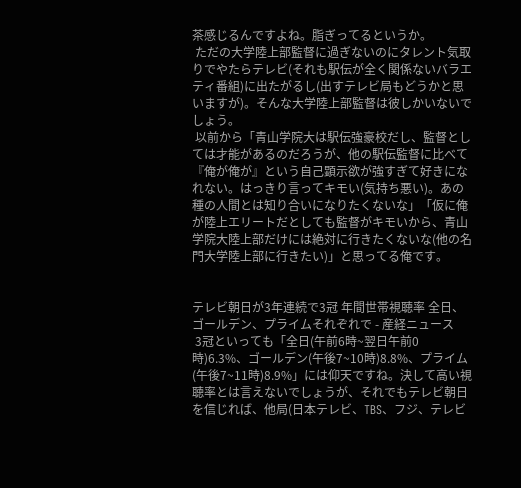茶感じるんですよね。脂ぎってるというか。
 ただの大学陸上部監督に過ぎないのにタレント気取りでやたらテレビ(それも駅伝が全く関係ないバラエティ番組)に出たがるし(出すテレビ局もどうかと思いますが)。そんな大学陸上部監督は彼しかいないでしょう。
 以前から「青山学院大は駅伝強豪校だし、監督としては才能があるのだろうが、他の駅伝監督に比べて『俺が俺が』という自己顕示欲が強すぎて好きになれない。はっきり言ってキモい(気持ち悪い)。あの種の人間とは知り合いになりたくないな」「仮に俺が陸上エリートだとしても監督がキモいから、青山学院大陸上部だけには絶対に行きたくないな(他の名門大学陸上部に行きたい)」と思ってる俺です。


テレビ朝日が3年連続で3冠 年間世帯視聴率 全日、ゴールデン、プライムそれぞれで - 産経ニュース
 3冠といっても「全日(午前6時~翌日午前0時)6.3%、ゴールデン(午後7~10時)8.8%、プライム(午後7~11時)8.9%」には仰天ですね。決して高い視聴率とは言えないでしょうが、それでもテレビ朝日を信じれば、他局(日本テレビ、TBS、フジ、テレビ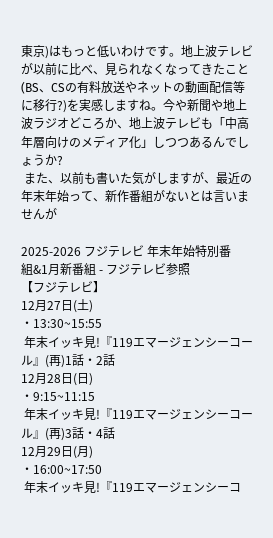東京)はもっと低いわけです。地上波テレビが以前に比べ、見られなくなってきたこと(BS、CSの有料放送やネットの動画配信等に移行?)を実感しますね。今や新聞や地上波ラジオどころか、地上波テレビも「中高年層向けのメディア化」しつつあるんでしょうか?
 また、以前も書いた気がしますが、最近の年末年始って、新作番組がないとは言いませんが

2025-2026 フジテレビ 年末年始特別番組&1月新番組 - フジテレビ参照
【フジテレビ】
12月27日(土)
・13:30~15:55
 年末イッキ見!『119エマージェンシーコール』(再)1話・2話
12月28日(日)
・9:15~11:15
 年末イッキ見!『119エマージェンシーコール』(再)3話・4話
12月29日(月)
・16:00~17:50
 年末イッキ見!『119エマージェンシーコ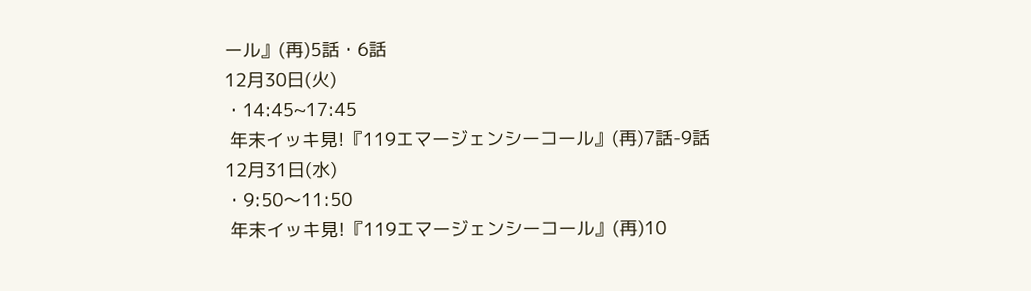ール』(再)5話・6話
12月30日(火)
・14:45~17:45
 年末イッキ見!『119エマージェンシーコール』(再)7話-9話
12月31日(水)
・9:50〜11:50
 年末イッキ見!『119エマージェンシーコール』(再)10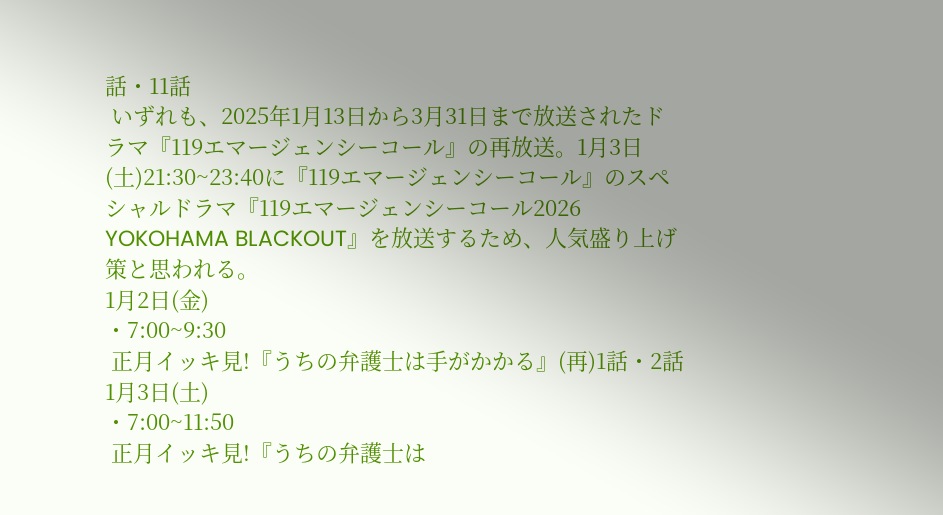話・11話
 いずれも、2025年1月13日から3月31日まで放送されたドラマ『119エマージェンシーコール』の再放送。1月3日(土)21:30~23:40に『119エマージェンシーコール』のスペシャルドラマ『119エマージェンシーコール2026 YOKOHAMA BLACKOUT』を放送するため、人気盛り上げ策と思われる。
1月2日(金)
・7:00~9:30
 正月イッキ見!『うちの弁護士は手がかかる』(再)1話・2話
1月3日(土)
・7:00~11:50
 正月イッキ見!『うちの弁護士は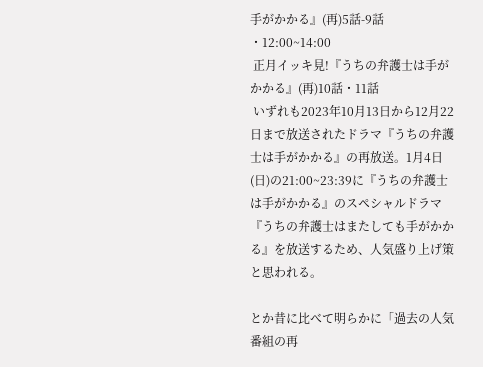手がかかる』(再)5話-9話
・12:00~14:00
 正月イッキ見!『うちの弁護士は手がかかる』(再)10話・11話
 いずれも2023年10月13日から12月22日まで放送されたドラマ『うちの弁護士は手がかかる』の再放送。1月4日(日)の21:00~23:39に『うちの弁護士は手がかかる』のスペシャルドラマ『うちの弁護士はまたしても手がかかる』を放送するため、人気盛り上げ策と思われる。

とか昔に比べて明らかに「過去の人気番組の再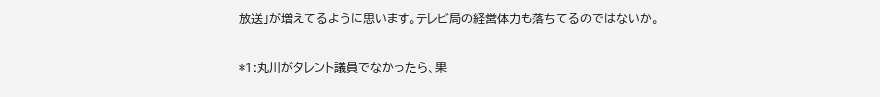放送」が増えてるように思います。テレビ局の経営体力も落ちてるのではないか。

*1:丸川がタレント議員でなかったら、果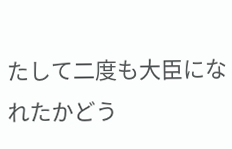たして二度も大臣になれたかどう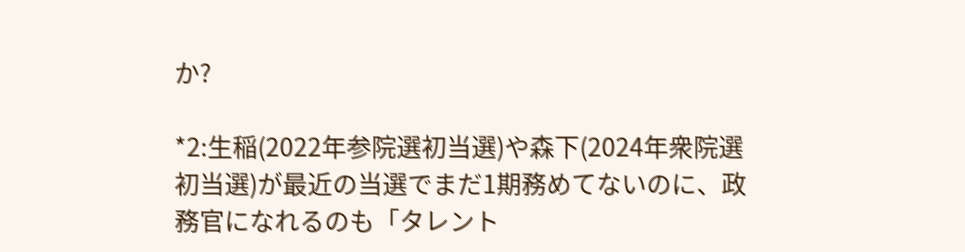か?

*2:生稲(2022年参院選初当選)や森下(2024年衆院選初当選)が最近の当選でまだ1期務めてないのに、政務官になれるのも「タレント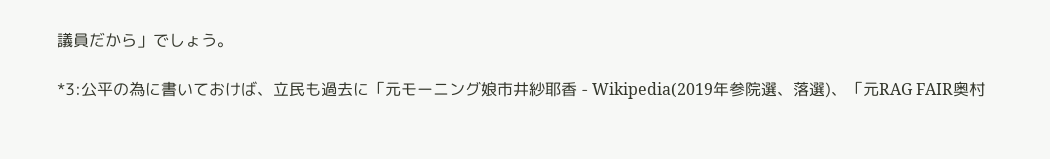議員だから」でしょう。

*3:公平の為に書いておけば、立民も過去に「元モーニング娘市井紗耶香 - Wikipedia(2019年参院選、落選)、「元RAG FAIR奥村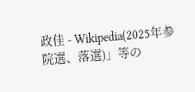政佳 - Wikipedia(2025年参院選、落選)」等の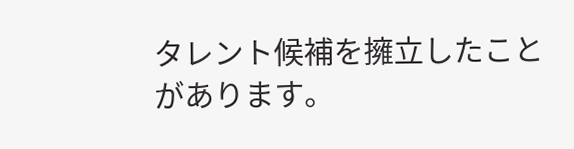タレント候補を擁立したことがあります。